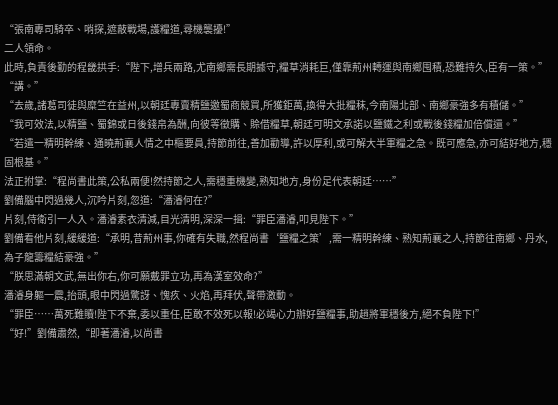“張南專司騎卒、哨探,遮蔽戰場,護糧道,尋機襲擾!”
二人領命。
此時,負責後勤的程畿拱手:“陛下,增兵兩路,尤南鄉需長期據守,糧草消耗巨,僅靠荊州轉運與南鄉囤積,恐難持久,臣有一策。”
“講。”
“去歲,諸葛司徒與糜竺在益州,以朝廷專賣精鹽邀蜀商競買,所獲鉅萬,換得大批糧秣,今南陽北部、南鄉豪強多有積儲。”
“我可效法,以精鹽、蜀錦或日後錢帛為酬,向彼等徵購、賒借糧草,朝廷可明文承諾以鹽鐵之利或戰後錢糧加倍償還。”
“若遣一精明幹練、通曉荊襄人情之中樞要員,持節前往,善加勸導,許以厚利,或可解大半軍糧之急。既可應急,亦可結好地方,穩固根基。”
法正拊掌:“程尚書此策,公私兩便!然持節之人,需穩重機變,熟知地方,身份足代表朝廷……”
劉備腦中閃過幾人,沉吟片刻,忽道:“潘濬何在?”
片刻,侍衛引一人入。潘濬素衣清減,目光清明,深深一揖:“罪臣潘濬,叩見陛下。”
劉備看他片刻,緩緩道:“承明,昔荊州事,你確有失職,然程尚書‘鹽糧之策’,需一精明幹練、熟知荊襄之人,持節往南鄉、丹水,為子龍籌糧結豪強。”
“朕思滿朝文武,無出你右,你可願戴罪立功,再為漢室效命?”
潘濬身軀一震,抬頭,眼中閃過驚訝、愧疚、火焰,再拜伏,聲帶激動。
“罪臣……萬死難贖!陛下不棄,委以重任,臣敢不效死以報!必竭心力辦好鹽糧事,助趙將軍穩後方,絕不負陛下!”
“好!”劉備肅然,“即著潘濬,以尚書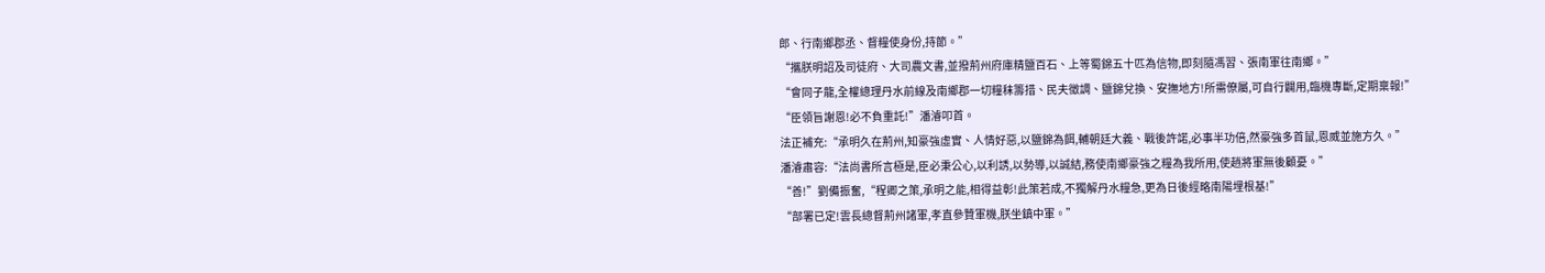郎、行南鄉郡丞、督糧使身份,持節。”
“攜朕明詔及司徒府、大司農文書,並撥荊州府庫精鹽百石、上等蜀錦五十匹為信物,即刻隨馮習、張南軍往南鄉。”
“會同子龍,全權總理丹水前線及南鄉郡一切糧秣籌措、民夫徵調、鹽錦兌換、安撫地方!所需僚屬,可自行闢用,臨機專斷,定期稟報!”
“臣領旨謝恩!必不負重託!”潘濬叩首。
法正補充:“承明久在荊州,知豪強虛實、人情好惡,以鹽錦為餌,輔朝廷大義、戰後許諾,必事半功倍,然豪強多首鼠,恩威並施方久。”
潘濬肅容:“法尚書所言極是,臣必秉公心,以利誘,以勢導,以誠結,務使南鄉豪強之糧為我所用,使趙將軍無後顧憂。”
“善!”劉備振奮,“程卿之策,承明之能,相得益彰!此策若成,不獨解丹水糧急,更為日後經略南陽埋根基!”
“部署已定!雲長總督荊州諸軍,孝直參贊軍機,朕坐鎮中軍。”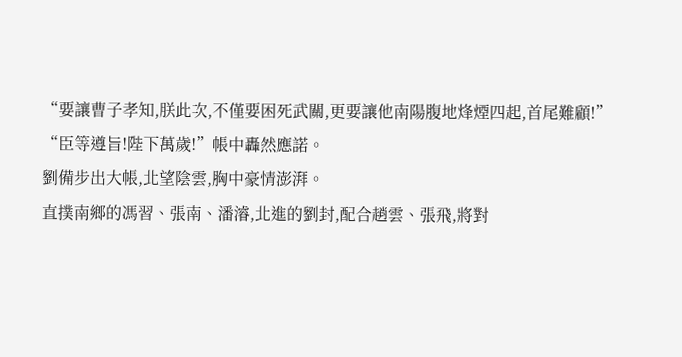“要讓曹子孝知,朕此次,不僅要困死武關,更要讓他南陽腹地烽煙四起,首尾難顧!”
“臣等遵旨!陛下萬歲!”帳中轟然應諾。
劉備步出大帳,北望陰雲,胸中豪情澎湃。
直撲南鄉的馮習、張南、潘濬,北進的劉封,配合趙雲、張飛,將對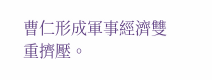曹仁形成軍事經濟雙重擠壓。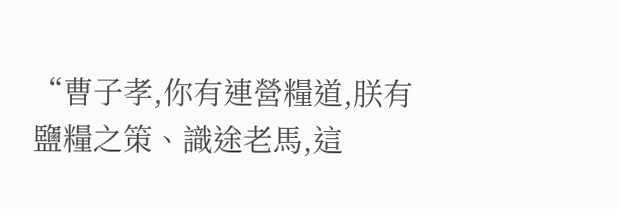“曹子孝,你有連營糧道,朕有鹽糧之策、識途老馬,這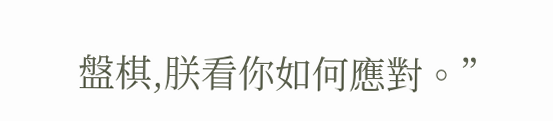盤棋,朕看你如何應對。”